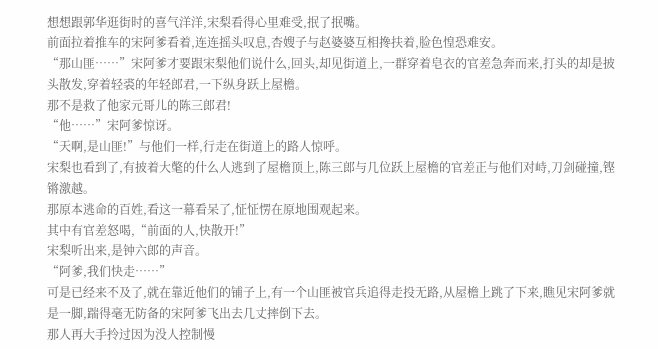想想跟郭华逛街时的喜气洋洋,宋梨看得心里难受,抿了抿嘴。
前面拉着推车的宋阿爹看着,连连摇头叹息,杏嫂子与赵婆婆互相搀扶着,脸色惶恐难安。
“那山匪……”宋阿爹才要跟宋梨他们说什么,回头,却见街道上,一群穿着皂衣的官差急奔而来,打头的却是披头散发,穿着轻裘的年轻郎君,一下纵身跃上屋檐。
那不是救了他家元哥儿的陈三郎君!
“他……”宋阿爹惊讶。
“天啊,是山匪!”与他们一样,行走在街道上的路人惊呼。
宋梨也看到了,有披着大氅的什么人逃到了屋檐顶上,陈三郎与几位跃上屋檐的官差正与他们对峙,刀剑碰撞,铿锵激越。
那原本逃命的百姓,看这一幕看呆了,怔怔愣在原地围观起来。
其中有官差怒喝,“前面的人,快散开!”
宋梨听出来,是钟六郎的声音。
“阿爹,我们快走……”
可是已经来不及了,就在靠近他们的铺子上,有一个山匪被官兵追得走投无路,从屋檐上跳了下来,瞧见宋阿爹就是一脚,踹得毫无防备的宋阿爹飞出去几丈摔倒下去。
那人再大手拎过因为没人控制慢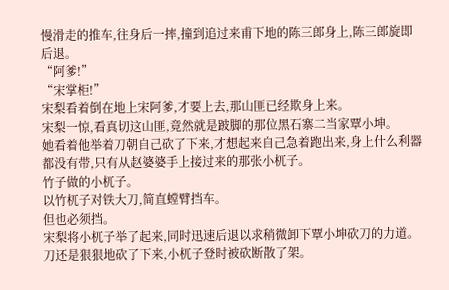慢滑走的推车,往身后一摔,撞到追过来甫下地的陈三郎身上,陈三郎旋即后退。
“阿爹!”
“宋掌柜!”
宋梨看着倒在地上宋阿爹,才要上去,那山匪已经欺身上来。
宋梨一惊,看真切这山匪,竟然就是跛脚的那位黑石寨二当家覃小坤。
她看着他举着刀朝自己砍了下来,才想起来自己急着跑出来,身上什么利器都没有带,只有从赵婆婆手上接过来的那张小杌子。
竹子做的小杌子。
以竹杌子对铁大刀,简直螳臂挡车。
但也必须挡。
宋梨将小杌子举了起来,同时迅速后退以求稍微卸下覃小坤砍刀的力道。
刀还是狠狠地砍了下来,小杌子登时被砍断散了架。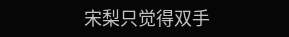宋梨只觉得双手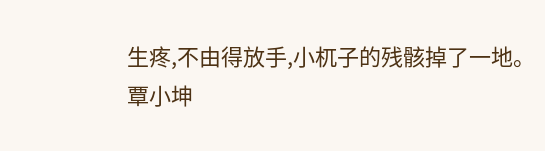生疼,不由得放手,小杌子的残骸掉了一地。
覃小坤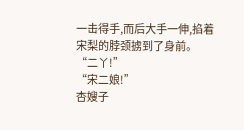一击得手,而后大手一伸,掐着宋梨的脖颈掳到了身前。
“二丫!”
“宋二娘!”
杏嫂子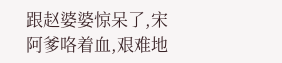跟赵婆婆惊呆了,宋阿爹咯着血,艰难地